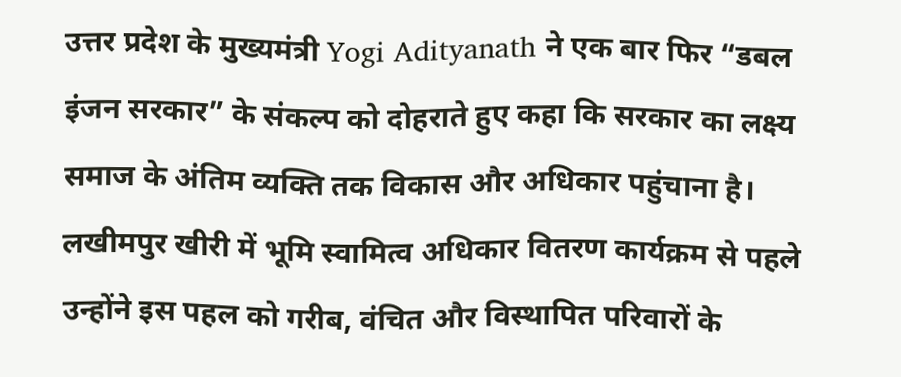उत्तर प्रदेश के मुख्यमंत्री Yogi Adityanath ने एक बार फिर “डबल इंजन सरकार” के संकल्प को दोहराते हुए कहा कि सरकार का लक्ष्य समाज के अंतिम व्यक्ति तक विकास और अधिकार पहुंचाना है। लखीमपुर खीरी में भूमि स्वामित्व अधिकार वितरण कार्यक्रम से पहले उन्होंने इस पहल को गरीब, वंचित और विस्थापित परिवारों के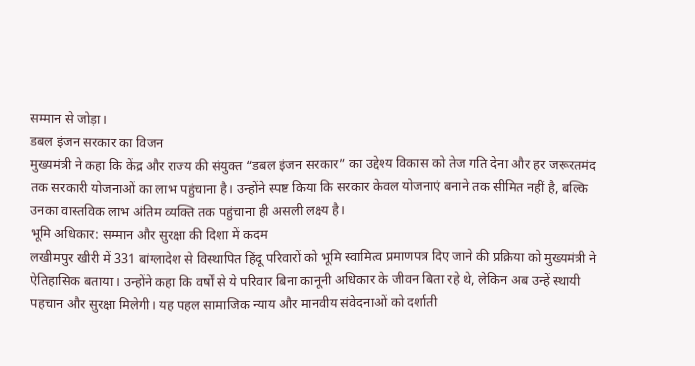सम्मान से जोड़ा।
डबल इंजन सरकार का विजन
मुख्यमंत्री ने कहा कि केंद्र और राज्य की संयुक्त “डबल इंजन सरकार” का उद्देश्य विकास को तेज गति देना और हर जरूरतमंद तक सरकारी योजनाओं का लाभ पहुंचाना है। उन्होंने स्पष्ट किया कि सरकार केवल योजनाएं बनाने तक सीमित नहीं है, बल्कि उनका वास्तविक लाभ अंतिम व्यक्ति तक पहुंचाना ही असली लक्ष्य है।
भूमि अधिकार: सम्मान और सुरक्षा की दिशा में कदम
लखीमपुर खीरी में 331 बांग्लादेश से विस्थापित हिंदू परिवारों को भूमि स्वामित्व प्रमाणपत्र दिए जाने की प्रक्रिया को मुख्यमंत्री ने ऐतिहासिक बताया। उन्होंने कहा कि वर्षों से ये परिवार बिना कानूनी अधिकार के जीवन बिता रहे थे, लेकिन अब उन्हें स्थायी पहचान और सुरक्षा मिलेगी। यह पहल सामाजिक न्याय और मानवीय संवेदनाओं को दर्शाती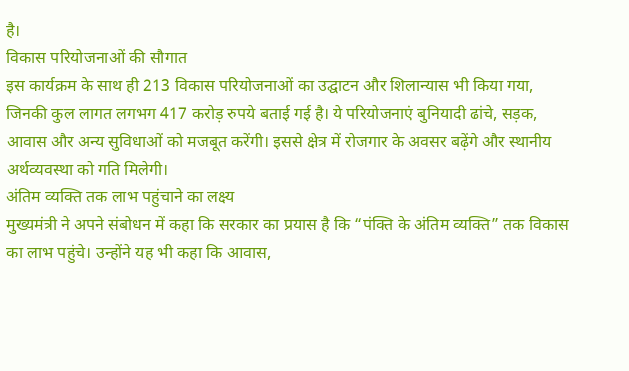है।
विकास परियोजनाओं की सौगात
इस कार्यक्रम के साथ ही 213 विकास परियोजनाओं का उद्घाटन और शिलान्यास भी किया गया, जिनकी कुल लागत लगभग 417 करोड़ रुपये बताई गई है। ये परियोजनाएं बुनियादी ढांचे, सड़क, आवास और अन्य सुविधाओं को मजबूत करेंगी। इससे क्षेत्र में रोजगार के अवसर बढ़ेंगे और स्थानीय अर्थव्यवस्था को गति मिलेगी।
अंतिम व्यक्ति तक लाभ पहुंचाने का लक्ष्य
मुख्यमंत्री ने अपने संबोधन में कहा कि सरकार का प्रयास है कि “पंक्ति के अंतिम व्यक्ति” तक विकास का लाभ पहुंचे। उन्होंने यह भी कहा कि आवास,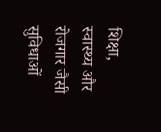शिक्षा, स्वास्थ्य और रोजगार जैसी सुविधाओं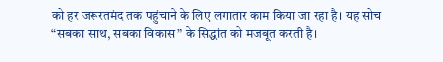को हर जरूरतमंद तक पहुंचाने के लिए लगातार काम किया जा रहा है। यह सोच “सबका साथ, सबका विकास” के सिद्धांत को मजबूत करती है।